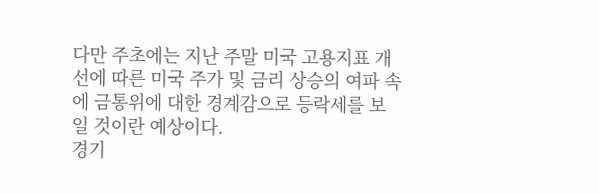다만 주초에는 지난 주말 미국 고용지표 개선에 따른 미국 주가 및 금리 상승의 여파 속에 금통위에 대한 경계감으로 등락세를 보일 것이란 예상이다.
경기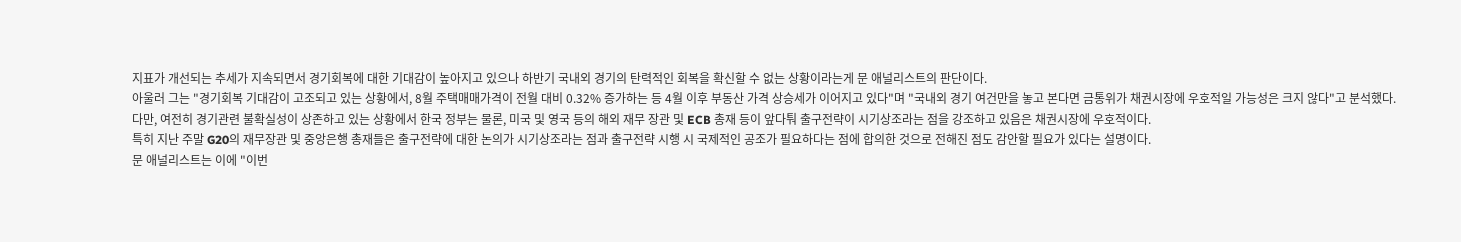지표가 개선되는 추세가 지속되면서 경기회복에 대한 기대감이 높아지고 있으나 하반기 국내외 경기의 탄력적인 회복을 확신할 수 없는 상황이라는게 문 애널리스트의 판단이다.
아울러 그는 "경기회복 기대감이 고조되고 있는 상황에서, 8월 주택매매가격이 전월 대비 0.32% 증가하는 등 4월 이후 부동산 가격 상승세가 이어지고 있다"며 "국내외 경기 여건만을 놓고 본다면 금통위가 채권시장에 우호적일 가능성은 크지 않다"고 분석했다.
다만, 여전히 경기관련 불확실성이 상존하고 있는 상황에서 한국 정부는 물론, 미국 및 영국 등의 해외 재무 장관 및 ECB 총재 등이 앞다퉈 출구전략이 시기상조라는 점을 강조하고 있음은 채권시장에 우호적이다.
특히 지난 주말 G20의 재무장관 및 중앙은행 총재들은 출구전략에 대한 논의가 시기상조라는 점과 출구전략 시행 시 국제적인 공조가 필요하다는 점에 합의한 것으로 전해진 점도 감안할 필요가 있다는 설명이다.
문 애널리스트는 이에 "이번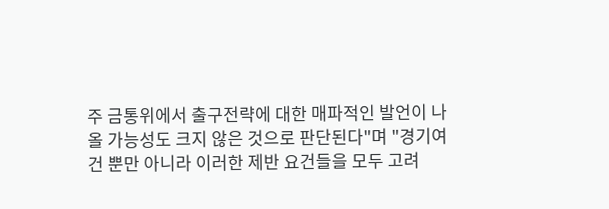주 금통위에서 출구전략에 대한 매파적인 발언이 나올 가능성도 크지 않은 것으로 판단된다"며 "경기여건 뿐만 아니라 이러한 제반 요건들을 모두 고려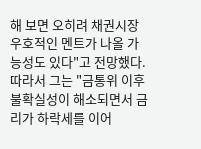해 보면 오히려 채권시장 우호적인 멘트가 나올 가능성도 있다"고 전망했다.
따라서 그는 "금통위 이후 불확실성이 해소되면서 금리가 하락세를 이어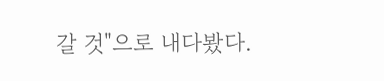갈 것"으로 내다봤다.